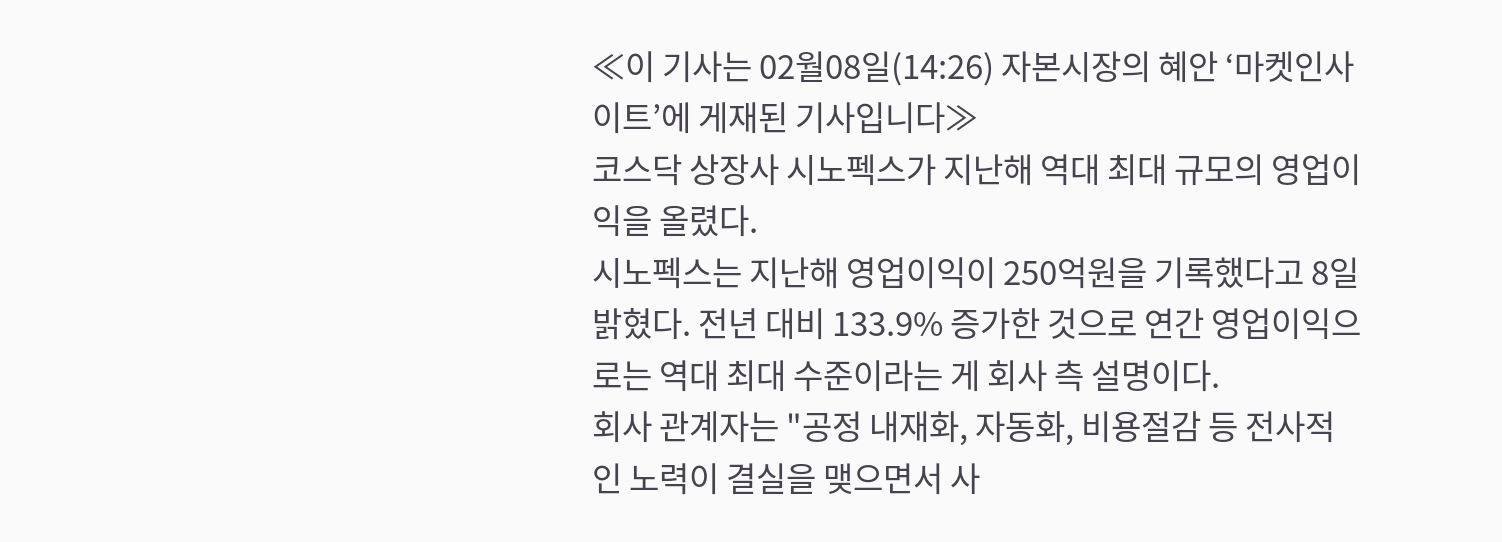≪이 기사는 02월08일(14:26) 자본시장의 혜안 ‘마켓인사이트’에 게재된 기사입니다≫
코스닥 상장사 시노펙스가 지난해 역대 최대 규모의 영업이익을 올렸다.
시노펙스는 지난해 영업이익이 250억원을 기록했다고 8일 밝혔다. 전년 대비 133.9% 증가한 것으로 연간 영업이익으로는 역대 최대 수준이라는 게 회사 측 설명이다.
회사 관계자는 "공정 내재화, 자동화, 비용절감 등 전사적인 노력이 결실을 맺으면서 사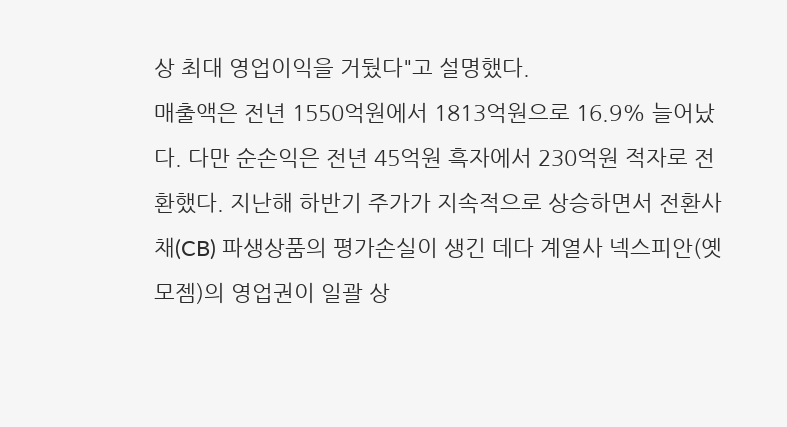상 최대 영업이익을 거뒀다"고 설명했다.
매출액은 전년 1550억원에서 1813억원으로 16.9% 늘어났다. 다만 순손익은 전년 45억원 흑자에서 230억원 적자로 전환했다. 지난해 하반기 주가가 지속적으로 상승하면서 전환사채(CB) 파생상품의 평가손실이 생긴 데다 계열사 넥스피안(옛 모젬)의 영업권이 일괄 상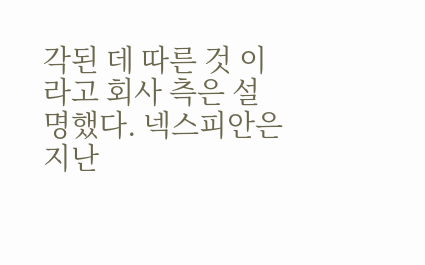각된 데 따른 것 이라고 회사 측은 설명했다. 넥스피안은 지난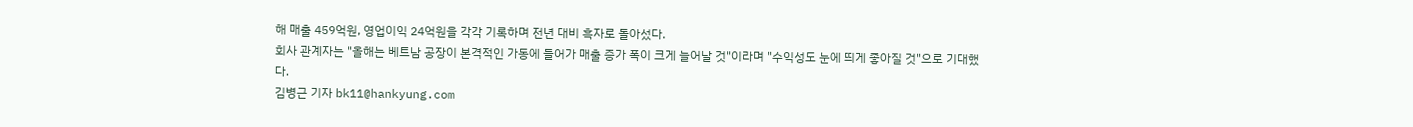해 매출 459억원, 영업이익 24억원을 각각 기록하며 전년 대비 흑자로 돌아섰다.
회사 관계자는 "올해는 베트남 공장이 본격적인 가동에 들어가 매출 증가 폭이 크게 늘어날 것"이라며 "수익성도 눈에 띄게 좋아질 것"으로 기대했다.
김병근 기자 bk11@hankyung.com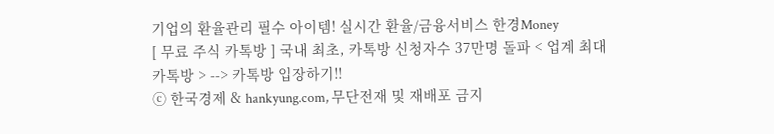기업의 환율관리 필수 아이템! 실시간 환율/금융서비스 한경Money
[ 무료 주식 카톡방 ] 국내 최초, 카톡방 신청자수 37만명 돌파 < 업계 최대 카톡방 > --> 카톡방 입장하기!!
ⓒ 한국경제 & hankyung.com, 무단전재 및 재배포 금지